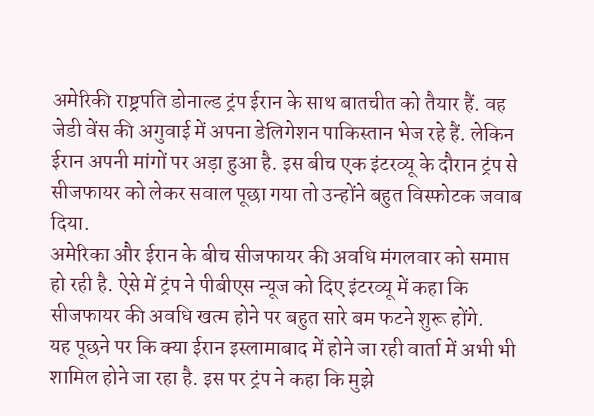अमेरिकी राष्ट्रपति डोनाल्ड ट्रंप ईरान के साथ बातचीत को तैयार हैं. वह जेडी वेंस की अगुवाई में अपना डेलिगेशन पाकिस्तान भेज रहे हैं. लेकिन ईरान अपनी मांगों पर अड़ा हुआ है. इस बीच एक इंटरव्यू के दौरान ट्रंप से सीजफायर को लेकर सवाल पूछा गया तो उन्होंने बहुत विस्फोटक जवाब दिया.
अमेरिका और ईरान के बीच सीजफायर की अवधि मंगलवार को समाप्त हो रही है. ऐसे में ट्रंप ने पीबीएस न्यूज को दिए इंटरव्यू में कहा कि सीजफायर की अवधि खत्म होने पर बहुत सारे बम फटने शुरू होंगे.
यह पूछने पर कि क्या ईरान इस्लामाबाद में होने जा रही वार्ता में अभी भी शामिल होने जा रहा है. इस पर ट्रंप ने कहा कि मुझे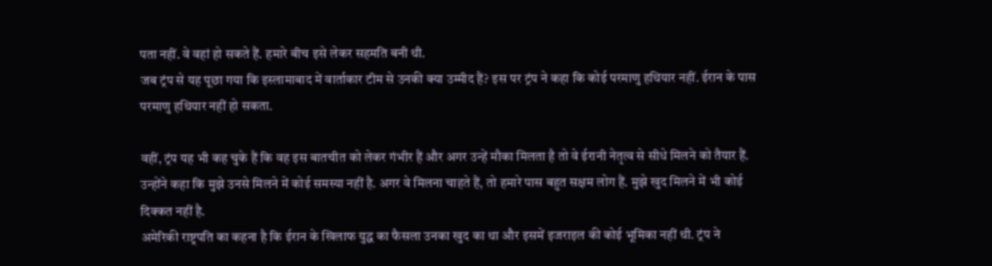पता नहीं. वे वहां हो सकते हैं. हमारे बीच इसे लेकर सहमति बनी थी.
जब ट्रंप से यह पूछा गया कि इस्लामाबाद में वार्ताकार टीम से उनकी क्या उम्मीद हैं? इस पर ट्रंप ने कहा कि कोई परमाणु हथियार नहीं. ईरान के पास परमाणु हथियार नहीं हो सकता.

वहीं, ट्रंप यह भी कह चुके हैं कि वह इस बातचीत को लेकर गंभीर हैं और अगर उन्हें मौका मिलता है तो वे ईरानी नेतृत्व से सीधे मिलने को तैयार हैं. उन्होंने कहा कि मुझे उनसे मिलने में कोई समस्या नहीं है. अगर वे मिलना चाहते हैं, तो हमारे पास बहुत सक्षम लोग हैं. मुझे खुद मिलने में भी कोई दिक्कत नहीं है.
अमेरिकी राष्ट्रपति का कहना है कि ईरान के खिलाफ युद्ध का फैसला उनका खुद का था और इसमें इजराइल की कोई भूमिका नहीं थी. ट्रंप ने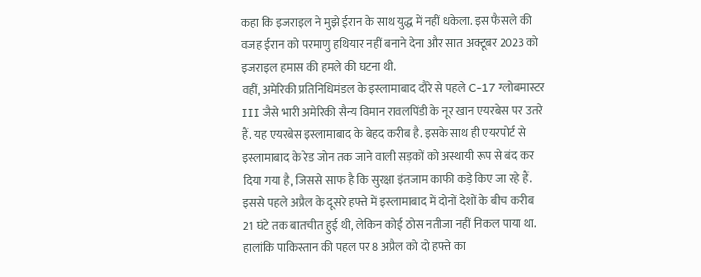कहा कि इजराइल ने मुझे ईरान के साथ युद्ध में नहीं धकेला. इस फैसले की वजह ईरान को परमाणु हथियार नहीं बनाने देना और सात अक्टूबर 2023 को इजराइल हमास की हमले की घटना थी.
वहीं, अमेरिकी प्रतिनिधिमंडल के इस्लामाबाद दौरे से पहले C-17 ग्लोबमास्टर III जैसे भारी अमेरिकी सैन्य विमान रावलपिंडी के नूर खान एयरबेस पर उतरे हैं. यह एयरबेस इस्लामाबाद के बेहद करीब है. इसके साथ ही एयरपोर्ट से इस्लामाबाद के रेड जोन तक जाने वाली सड़कों को अस्थायी रूप से बंद कर दिया गया है, जिससे साफ है कि सुरक्षा इंतजाम काफी कड़े किए जा रहे हैं.
इससे पहले अप्रैल के दूसरे हफ्ते में इस्लामाबाद में दोनों देशों के बीच करीब 21 घंटे तक बातचीत हुई थी, लेकिन कोई ठोस नतीजा नहीं निकल पाया था. हालांकि पाकिस्तान की पहल पर 8 अप्रैल को दो हफ्ते का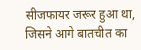सीजफायर जरूर हुआ था, जिसने आगे बातचीत का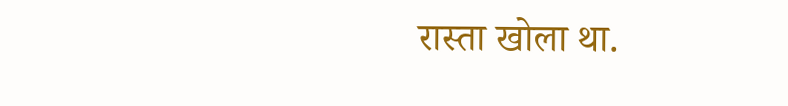रास्ता खोला था.